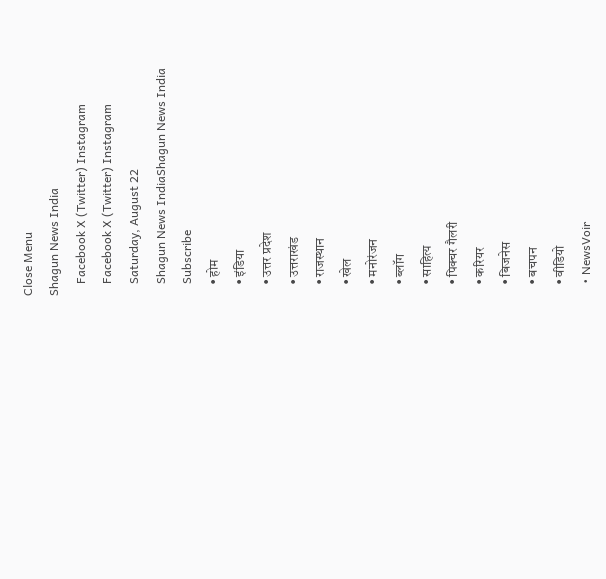Close Menu
Shagun News India
    Facebook X (Twitter) Instagram
    Facebook X (Twitter) Instagram
    Saturday, August 22
    Shagun News IndiaShagun News India
    Subscribe
    • होम
    • इंडिया
    • उत्तर प्रदेश
    • उत्तराखंड
    • राजस्थान
    • खेल
    • मनोरंजन
    • ब्लॉग
    • साहित्य
    • पिक्चर गैलरी
    • करियर
    • बिजनेस
    • बचपन
    • वीडियो
    • NewsVoir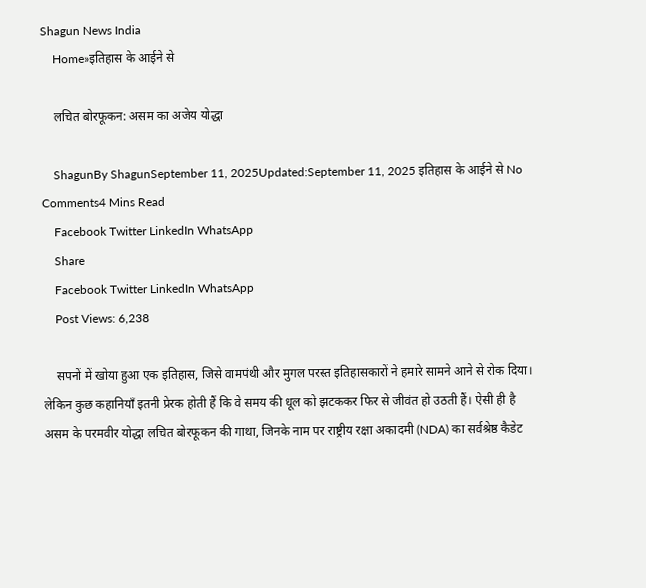Shagun News India
    Home»इतिहास के आईने से

    लचित बोरफूकन: असम का अजेय योद्धा

    ShagunBy ShagunSeptember 11, 2025Updated:September 11, 2025 इतिहास के आईने से No Comments4 Mins Read
    Facebook Twitter LinkedIn WhatsApp
    Share
    Facebook Twitter LinkedIn WhatsApp
    Post Views: 6,238

    सपनों में खोया हुआ एक इतिहास, जिसे वामपंथी और मुगल परस्त इतिहासकारों ने हमारे सामने आने से रोक दिया। लेकिन कुछ कहानियाँ इतनी प्रेरक होती हैं कि वे समय की धूल को झटककर फिर से जीवंत हो उठती हैं। ऐसी ही है असम के परमवीर योद्धा लचित बोरफूकन की गाथा, जिनके नाम पर राष्ट्रीय रक्षा अकादमी (NDA) का सर्वश्रेष्ठ कैडेट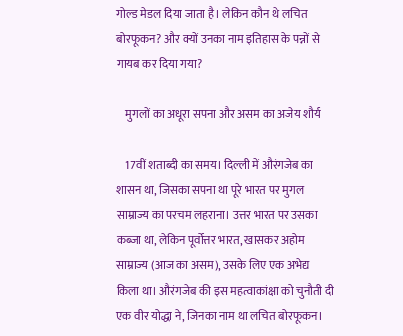गोल्ड मेडल दिया जाता है। लेकिन कौन थे लचित बोरफूकन? और क्यों उनका नाम इतिहास के पन्नों से गायब कर दिया गया?

    मुगलों का अधूरा सपना और असम का अजेय शौर्य

    17वीं शताब्दी का समय। दिल्ली में औरंगजेब का शासन था, जिसका सपना था पूरे भारत पर मुगल साम्राज्य का परचम लहराना। उत्तर भारत पर उसका कब्जा था, लेकिन पूर्वोत्तर भारत, खासकर अहोम साम्राज्य (आज का असम), उसके लिए एक अभेद्य किला था। औरंगजेब की इस महत्वाकांक्षा को चुनौती दी एक वीर योद्धा ने, जिनका नाम था लचित बोरफूकन।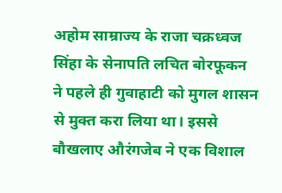अहोम साम्राज्य के राजा चक्रध्वज सिंहा के सेनापति लचित बोरफूकन ने पहले ही गुवाहाटी को मुगल शासन से मुक्त करा लिया था। इससे बौखलाए औरंगजेब ने एक विशाल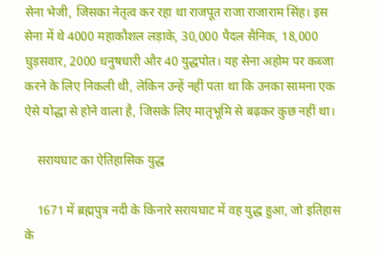सेना भेजी, जिसका नेतृत्व कर रहा था राजपूत राजा राजाराम सिंह। इस सेना में थे 4000 महाकौशल लड़ाके, 30,000 पैदल सैनिक, 18,000 घुड़सवार, 2000 धनुषधारी और 40 युद्धपोत। यह सेना अहोम पर कब्जा करने के लिए निकली थी, लेकिन उन्हें नहीं पता था कि उनका सामना एक ऐसे योद्धा से होने वाला है, जिसके लिए मातृभूमि से बढ़कर कुछ नहीं था।

    सरायघाट का ऐतिहासिक युद्ध

    1671 में ब्रह्मपुत्र नदी के किनारे सरायघाट में वह युद्ध हुआ, जो इतिहास के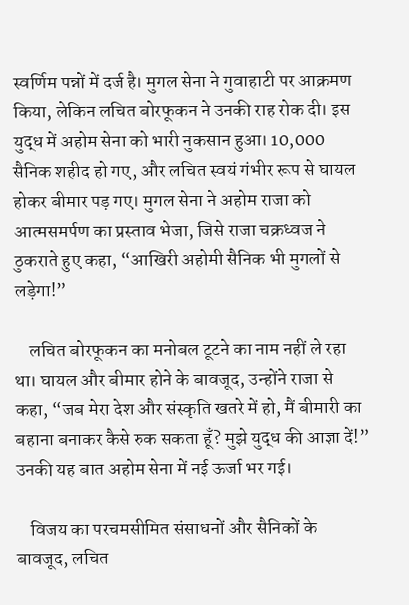स्वर्णिम पन्नों में दर्ज है। मुगल सेना ने गुवाहाटी पर आक्रमण किया, लेकिन लचित बोरफूकन ने उनकी राह रोक दी। इस युद्ध में अहोम सेना को भारी नुकसान हुआ। 10,000 सैनिक शहीद हो गए, और लचित स्वयं गंभीर रूप से घायल होकर बीमार पड़ गए। मुगल सेना ने अहोम राजा को आत्मसमर्पण का प्रस्ताव भेजा, जिसे राजा चक्रध्वज ने ठुकराते हुए कहा, “आखिरी अहोमी सैनिक भी मुगलों से लड़ेगा!”

    लचित बोरफूकन का मनोबल टूटने का नाम नहीं ले रहा था। घायल और बीमार होने के बावजूद, उन्होंने राजा से कहा, “जब मेरा देश और संस्कृति खतरे में हो, मैं बीमारी का बहाना बनाकर कैसे रुक सकता हूँ? मुझे युद्ध की आज्ञा दें!” उनकी यह बात अहोम सेना में नई ऊर्जा भर गई।

    विजय का परचमसीमित संसाधनों और सैनिकों के बावजूद, लचित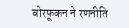बोरफूकन ने रणनीति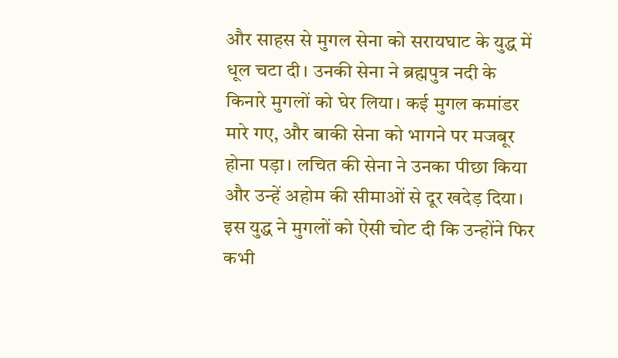और साहस से मुगल सेना को सरायघाट के युद्ध में धूल चटा दी। उनकी सेना ने ब्रह्मपुत्र नदी के किनारे मुगलों को घेर लिया। कई मुगल कमांडर मारे गए, और बाकी सेना को भागने पर मजबूर होना पड़ा। लचित की सेना ने उनका पीछा किया और उन्हें अहोम की सीमाओं से दूर खदेड़ दिया। इस युद्ध ने मुगलों को ऐसी चोट दी कि उन्होंने फिर कभी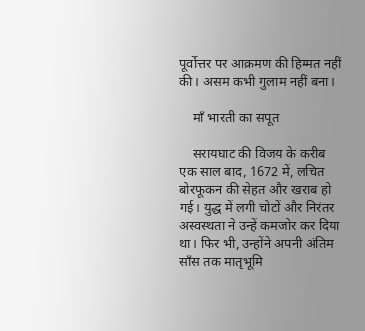पूर्वोत्तर पर आक्रमण की हिम्मत नहीं की। असम कभी गुलाम नहीं बना।

    माँ भारती का सपूत

    सरायघाट की विजय के करीब एक साल बाद, 1672 में, लचित बोरफूकन की सेहत और खराब हो गई। युद्ध में लगी चोटों और निरंतर अस्वस्थता ने उन्हें कमजोर कर दिया था। फिर भी, उन्होंने अपनी अंतिम साँस तक मातृभूमि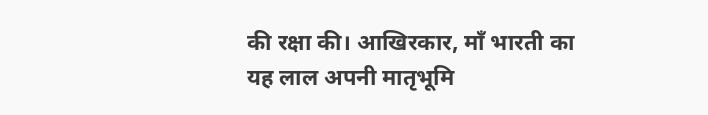की रक्षा की। आखिरकार, माँ भारती का यह लाल अपनी मातृभूमि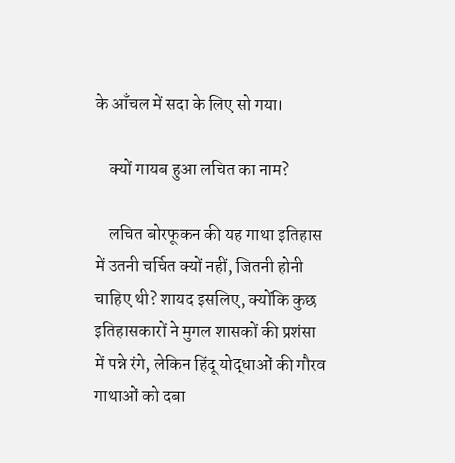के आँचल में सदा के लिए सो गया।

    क्यों गायब हुआ लचित का नाम?

    लचित बोरफूकन की यह गाथा इतिहास में उतनी चर्चित क्यों नहीं, जितनी होनी चाहिए थी? शायद इसलिए, क्योंकि कुछ इतिहासकारों ने मुगल शासकों की प्रशंसा में पन्ने रंगे, लेकिन हिंदू योद्धाओं की गौरव गाथाओं को दबा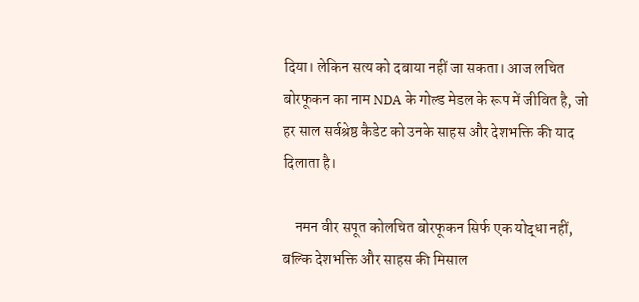दिया। लेकिन सत्य को दबाया नहीं जा सकता। आज लचित बोरफूकन का नाम NDA के गोल्ड मेडल के रूप में जीवित है, जो हर साल सर्वश्रेष्ठ कैडेट को उनके साहस और देशभक्ति की याद दिलाता है।

    नमन वीर सपूत कोलचित बोरफूकन सिर्फ एक योद्धा नहीं, बल्कि देशभक्ति और साहस की मिसाल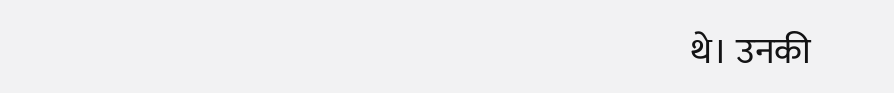थे। उनकी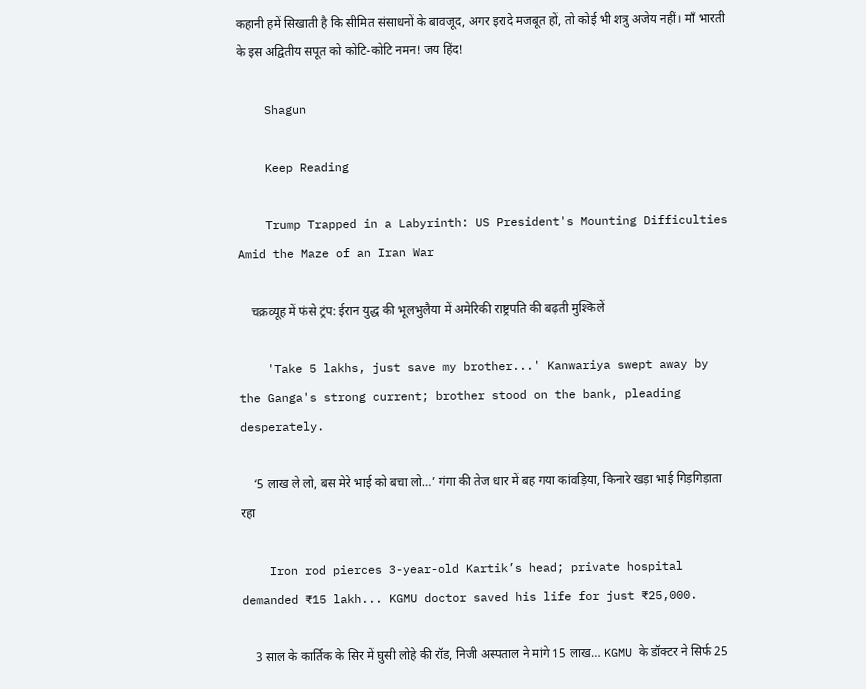कहानी हमें सिखाती है कि सीमित संसाधनों के बावजूद, अगर इरादे मजबूत हों, तो कोई भी शत्रु अजेय नहीं। माँ भारती के इस अद्वितीय सपूत को कोटि-कोटि नमन! जय हिंद!

    Shagun

    Keep Reading

    Trump Trapped in a Labyrinth: US President's Mounting Difficulties Amid the Maze of an Iran War

    चक्रव्यूह में फंसे ट्रंप: ईरान युद्ध की भूलभुलैया में अमेरिकी राष्ट्रपति की बढ़ती मुश्किलें

    'Take 5 lakhs, just save my brother...' Kanwariya swept away by the Ganga's strong current; brother stood on the bank, pleading desperately.

    ‘5 लाख ले लो, बस मेरे भाई को बचा लो…’ गंगा की तेज धार में बह गया कांवड़िया, किनारे खड़ा भाई गिड़गिड़ाता रहा

    Iron rod pierces 3-year-old Kartik’s head; private hospital demanded ₹15 lakh... KGMU doctor saved his life for just ₹25,000.

    3 साल के कार्तिक के सिर में घुसी लोहे की रॉड, निजी अस्पताल ने मांगे 15 लाख… KGMU के डॉक्टर ने सिर्फ 25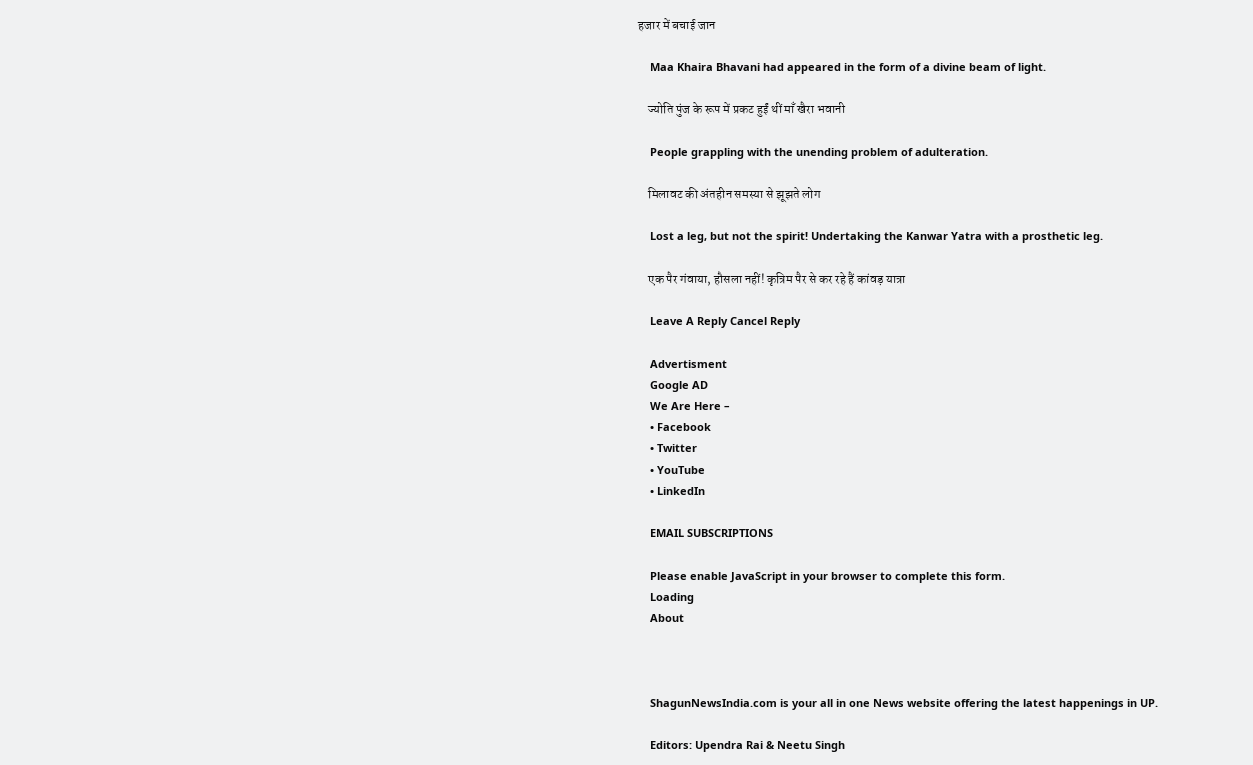हजार में बचाई जान

    Maa Khaira Bhavani had appeared in the form of a divine beam of light.

    ज्योति पुंज के रूप में प्रकट हुईं थीं माँ खैरा भवानी

    People grappling with the unending problem of adulteration.

    मिलावट की अंतहीन समस्या से झूझते लोग

    Lost a leg, but not the spirit! Undertaking the Kanwar Yatra with a prosthetic leg.

    एक पैर गंवाया, हौसला नहीं! कृत्रिम पैर से कर रहे हैं कांवड़ यात्रा

    Leave A Reply Cancel Reply

    Advertisment
    Google AD
    We Are Here –
    • Facebook
    • Twitter
    • YouTube
    • LinkedIn

    EMAIL SUBSCRIPTIONS

    Please enable JavaScript in your browser to complete this form.
    Loading
    About



    ShagunNewsIndia.com is your all in one News website offering the latest happenings in UP.

    Editors: Upendra Rai & Neetu Singh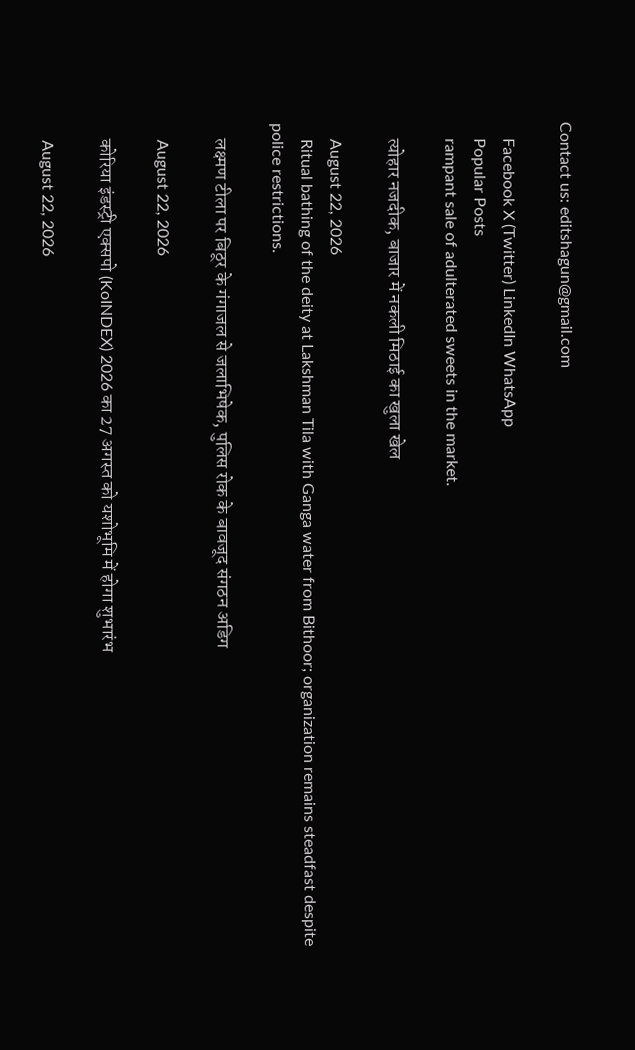Contact us: editshagun@gmail.com

    Facebook X (Twitter) LinkedIn WhatsApp
    Popular Posts
    rampant sale of adulterated sweets in the market.

    त्योहार नजदीक, बाजार में नकली मिठाई का खुला खेल

    August 22, 2026
    Ritual bathing of the deity at Lakshman Tila with Ganga water from Bithoor; organization remains steadfast despite police restrictions.

    लक्ष्मण टीला पर बिठूर के गंगाजल से जलाभिषेक, पुलिस रोक के बावजूद संगठन अडिग

    August 22, 2026

    कोरिया इंडस्ट्री एक्सपो (KoINDEX) 2026 का 27 अगस्त को यशोभूमि में होगा शुभारंभ

    August 22, 2026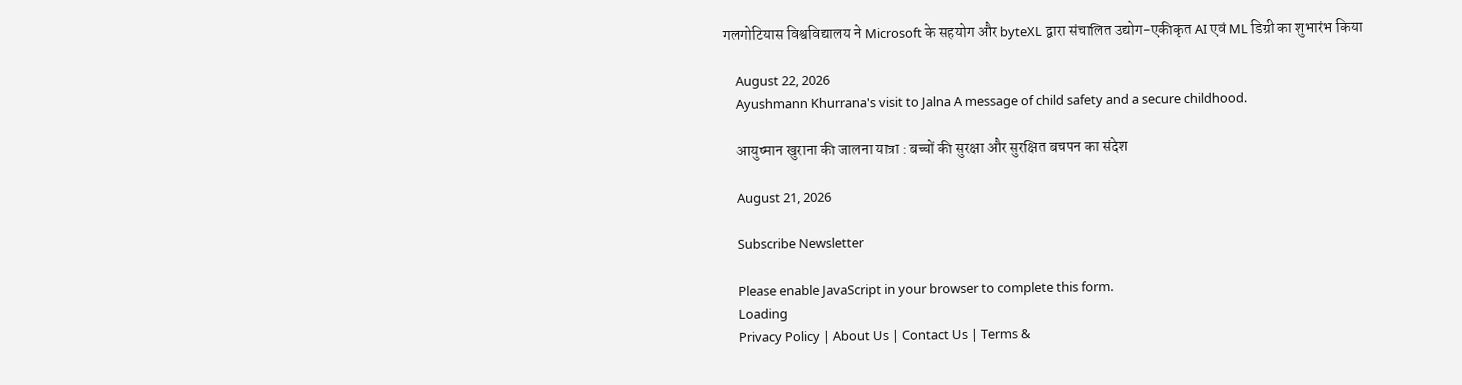गलगोटियास विश्वविद्यालय ने Microsoft के सहयोग और byteXL द्वारा संचालित उद्योग-एकीकृत AI एवं ML डिग्री का शुभारंभ किया

    August 22, 2026
    Ayushmann Khurrana's visit to Jalna A message of child safety and a secure childhood.

    आयुष्मान खुराना की जालना यात्रा : बच्चों की सुरक्षा और सुरक्षित बचपन का संदेश

    August 21, 2026

    Subscribe Newsletter

    Please enable JavaScript in your browser to complete this form.
    Loading
    Privacy Policy | About Us | Contact Us | Terms &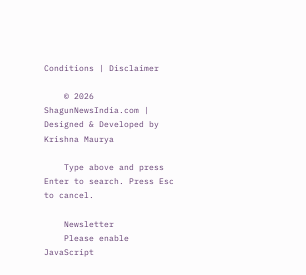Conditions | Disclaimer

    © 2026 ShagunNewsIndia.com | Designed & Developed by Krishna Maurya

    Type above and press Enter to search. Press Esc to cancel.

    Newsletter
    Please enable JavaScript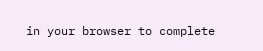in your browser to complete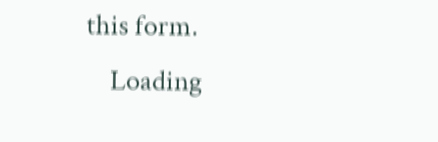this form.
    Loading